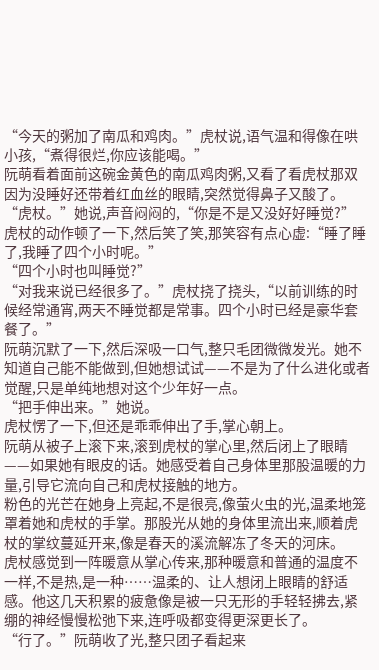“今天的粥加了南瓜和鸡肉。”虎杖说,语气温和得像在哄小孩,“煮得很烂,你应该能喝。”
阮萌看着面前这碗金黄色的南瓜鸡肉粥,又看了看虎杖那双因为没睡好还带着红血丝的眼睛,突然觉得鼻子又酸了。
“虎杖。”她说,声音闷闷的,“你是不是又没好好睡觉?”
虎杖的动作顿了一下,然后笑了笑,那笑容有点心虚:“睡了睡了,我睡了四个小时呢。”
“四个小时也叫睡觉?”
“对我来说已经很多了。”虎杖挠了挠头,“以前训练的时候经常通宵,两天不睡觉都是常事。四个小时已经是豪华套餐了。”
阮萌沉默了一下,然后深吸一口气,整只毛团微微发光。她不知道自己能不能做到,但她想试试——不是为了什么进化或者觉醒,只是单纯地想对这个少年好一点。
“把手伸出来。”她说。
虎杖愣了一下,但还是乖乖伸出了手,掌心朝上。
阮萌从被子上滚下来,滚到虎杖的掌心里,然后闭上了眼睛——如果她有眼皮的话。她感受着自己身体里那股温暖的力量,引导它流向自己和虎杖接触的地方。
粉色的光芒在她身上亮起,不是很亮,像萤火虫的光,温柔地笼罩着她和虎杖的手掌。那股光从她的身体里流出来,顺着虎杖的掌纹蔓延开来,像是春天的溪流解冻了冬天的河床。
虎杖感觉到一阵暖意从掌心传来,那种暖意和普通的温度不一样,不是热,是一种……温柔的、让人想闭上眼睛的舒适感。他这几天积累的疲惫像是被一只无形的手轻轻拂去,紧绷的神经慢慢松弛下来,连呼吸都变得更深更长了。
“行了。”阮萌收了光,整只团子看起来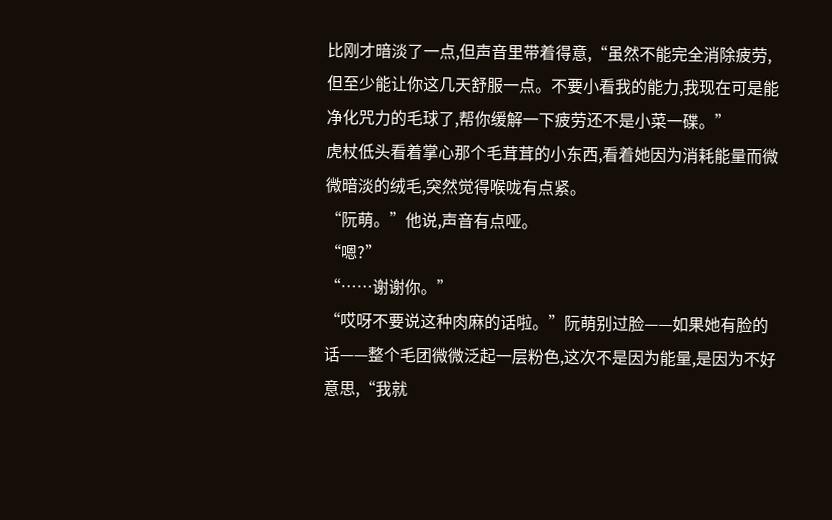比刚才暗淡了一点,但声音里带着得意,“虽然不能完全消除疲劳,但至少能让你这几天舒服一点。不要小看我的能力,我现在可是能净化咒力的毛球了,帮你缓解一下疲劳还不是小菜一碟。”
虎杖低头看着掌心那个毛茸茸的小东西,看着她因为消耗能量而微微暗淡的绒毛,突然觉得喉咙有点紧。
“阮萌。”他说,声音有点哑。
“嗯?”
“……谢谢你。”
“哎呀不要说这种肉麻的话啦。”阮萌别过脸——如果她有脸的话——整个毛团微微泛起一层粉色,这次不是因为能量,是因为不好意思,“我就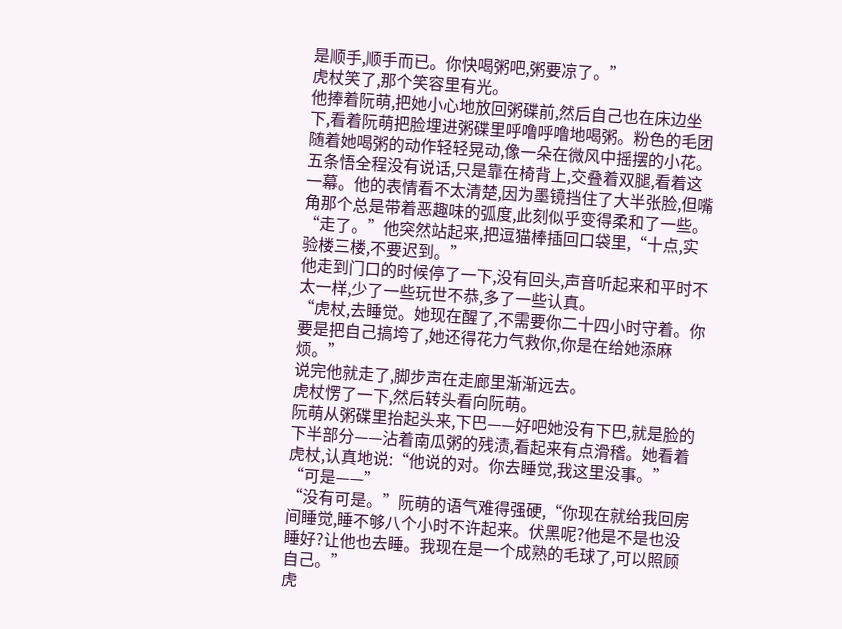是顺手,顺手而已。你快喝粥吧,粥要凉了。”
虎杖笑了,那个笑容里有光。
他捧着阮萌,把她小心地放回粥碟前,然后自己也在床边坐下,看着阮萌把脸埋进粥碟里呼噜呼噜地喝粥。粉色的毛团随着她喝粥的动作轻轻晃动,像一朵在微风中摇摆的小花。
五条悟全程没有说话,只是靠在椅背上,交叠着双腿,看着这一幕。他的表情看不太清楚,因为墨镜挡住了大半张脸,但嘴角那个总是带着恶趣味的弧度,此刻似乎变得柔和了一些。
“走了。”他突然站起来,把逗猫棒插回口袋里,“十点,实验楼三楼,不要迟到。”
他走到门口的时候停了一下,没有回头,声音听起来和平时不太一样,少了一些玩世不恭,多了一些认真。
“虎杖,去睡觉。她现在醒了,不需要你二十四小时守着。你要是把自己搞垮了,她还得花力气救你,你是在给她添麻烦。”
说完他就走了,脚步声在走廊里渐渐远去。
虎杖愣了一下,然后转头看向阮萌。
阮萌从粥碟里抬起头来,下巴——好吧她没有下巴,就是脸的下半部分——沾着南瓜粥的残渍,看起来有点滑稽。她看着虎杖,认真地说:“他说的对。你去睡觉,我这里没事。”
“可是——”
“没有可是。”阮萌的语气难得强硬,“你现在就给我回房间睡觉,睡不够八个小时不许起来。伏黑呢?他是不是也没睡好?让他也去睡。我现在是一个成熟的毛球了,可以照顾自己。”
虎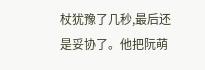杖犹豫了几秒,最后还是妥协了。他把阮萌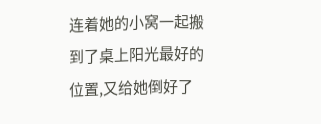连着她的小窝一起搬到了桌上阳光最好的位置,又给她倒好了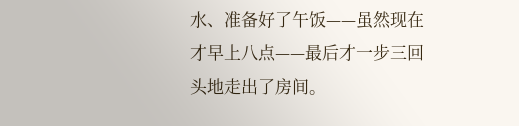水、准备好了午饭——虽然现在才早上八点——最后才一步三回头地走出了房间。